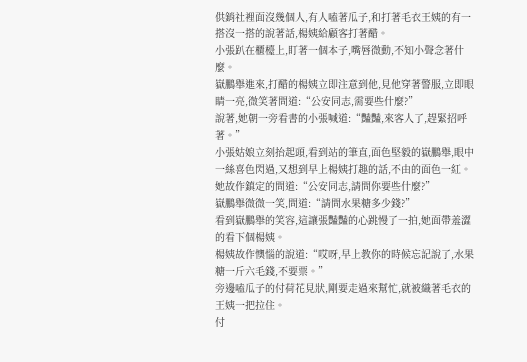供銷社裡面沒幾個人,有人嗑著瓜子,和打著毛衣王姨的有一搭沒一搭的說著話,楊姨給顧客打著醋。
小張趴在櫃檯上,盯著一個本子,嘴唇微動,不知小聲念著什麼。
嶽鵬舉進來,打醋的楊姨立即注意到他,見他穿著警服,立即眼睛一亮,微笑著問道:“公安同志,需要些什麼?”
說著,她朝一旁看書的小張喊道:“豔豔,來客人了,趕緊招呼著。”
小張姑娘立刻抬起頭,看到站的筆直,面色堅毅的嶽鵬舉,眼中一絲喜色閃過,又想到早上楊姨打趣的話,不由的面色一紅。
她故作鎮定的問道:“公安同志,請問你要些什麼?”
嶽鵬舉微微一笑,問道:“請問水果糖多少錢?”
看到嶽鵬舉的笑容,這讓張豔豔的心跳慢了一拍,她面帶羞澀的看下個楊姨。
楊姨故作懊惱的說道:“哎呀,早上教你的時候忘記說了,水果糖一斤六毛錢,不要票。”
旁邊嗑瓜子的付荷花見狀,剛要走過來幫忙,就被織著毛衣的王姨一把拉住。
付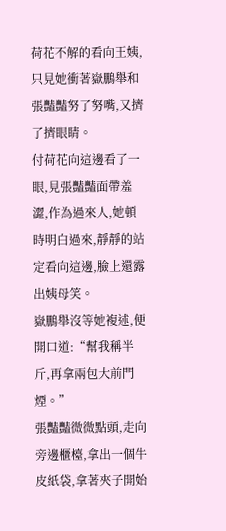荷花不解的看向王姨,只見她衝著嶽鵬舉和張豔豔努了努嘴,又擠了擠眼睛。
付荷花向這邊看了一眼,見張豔豔面帶羞澀,作為過來人,她頓時明白過來,靜靜的站定看向這邊,臉上還露出姨母笑。
嶽鵬舉沒等她複述,便開口道:“幫我稱半斤,再拿兩包大前門煙。”
張豔豔微微點頭,走向旁邊櫃檯,拿出一個牛皮紙袋,拿著夾子開始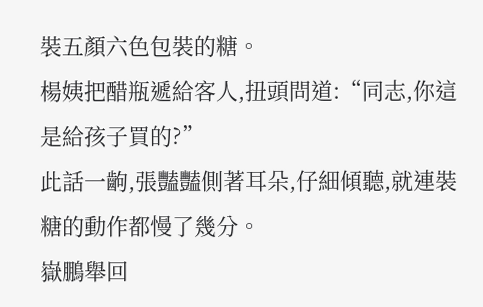裝五顏六色包裝的糖。
楊姨把醋瓶遞給客人,扭頭問道:“同志,你這是給孩子買的?”
此話一齣,張豔豔側著耳朵,仔細傾聽,就連裝糖的動作都慢了幾分。
嶽鵬舉回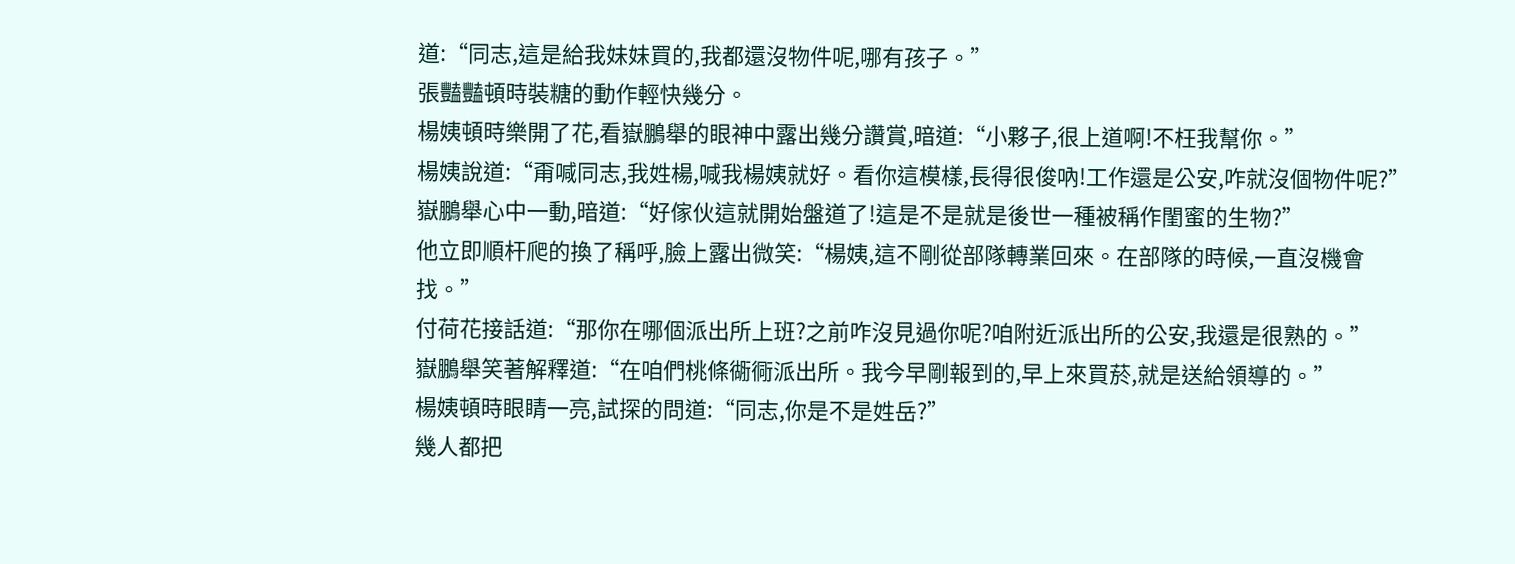道:“同志,這是給我妹妹買的,我都還沒物件呢,哪有孩子。”
張豔豔頓時裝糖的動作輕快幾分。
楊姨頓時樂開了花,看嶽鵬舉的眼神中露出幾分讚賞,暗道:“小夥子,很上道啊!不枉我幫你。”
楊姨說道:“甭喊同志,我姓楊,喊我楊姨就好。看你這模樣,長得很俊吶!工作還是公安,咋就沒個物件呢?”
嶽鵬舉心中一動,暗道:“好傢伙這就開始盤道了!這是不是就是後世一種被稱作閨蜜的生物?”
他立即順杆爬的換了稱呼,臉上露出微笑:“楊姨,這不剛從部隊轉業回來。在部隊的時候,一直沒機會找。”
付荷花接話道:“那你在哪個派出所上班?之前咋沒見過你呢?咱附近派出所的公安,我還是很熟的。”
嶽鵬舉笑著解釋道:“在咱們桃條衚衕派出所。我今早剛報到的,早上來買菸,就是送給領導的。”
楊姨頓時眼睛一亮,試探的問道:“同志,你是不是姓岳?”
幾人都把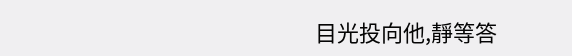目光投向他,靜等答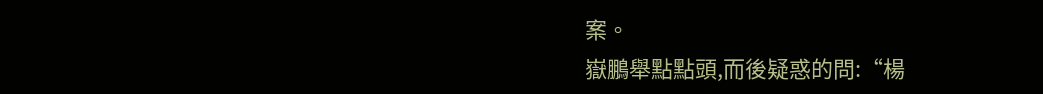案。
嶽鵬舉點點頭,而後疑惑的問:“楊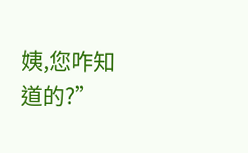姨,您咋知道的?”